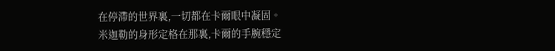在停滯的世界裏,一切都在卡爾眼中凝固。
米迦勒的身形定格在那裏,卡爾的手腕穩定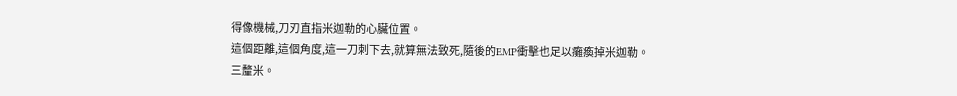得像機械,刀刃直指米迦勒的心臟位置。
這個距離,這個角度,這一刀刺下去,就算無法致死,隨後的EMP衝擊也足以癱瘓掉米迦勒。
三釐米。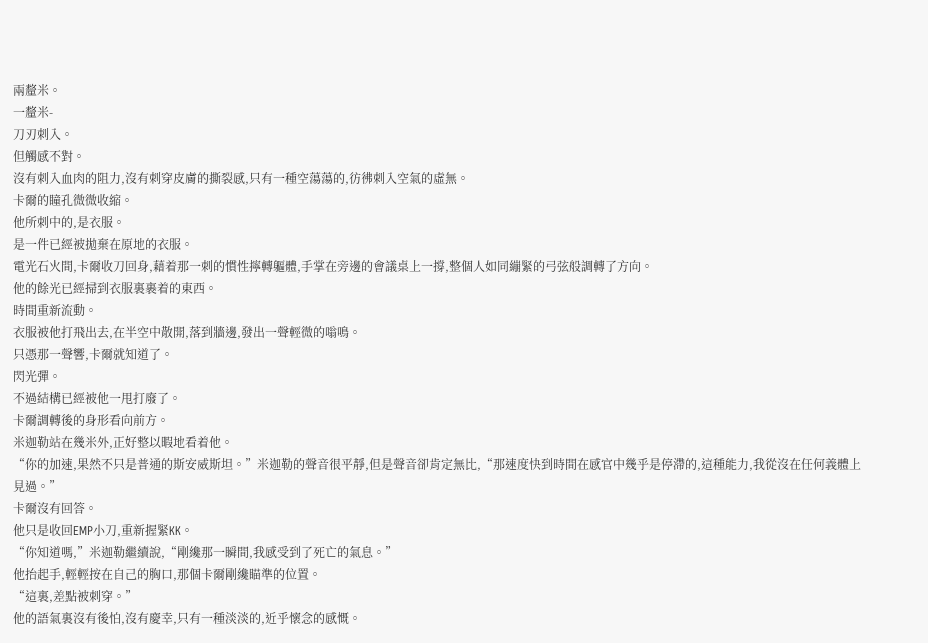兩釐米。
一釐米-
刀刃刺入。
但觸感不對。
沒有刺入血肉的阻力,沒有刺穿皮膚的撕裂感,只有一種空蕩蕩的,彷彿刺入空氣的虛無。
卡爾的瞳孔微微收縮。
他所刺中的,是衣服。
是一件已經被拋棄在原地的衣服。
電光石火間,卡爾收刀回身,藉着那一刺的慣性擰轉軀體,手掌在旁邊的會議桌上一撐,整個人如同繃緊的弓弦般調轉了方向。
他的餘光已經掃到衣服裏裹着的東西。
時間重新流動。
衣服被他打飛出去,在半空中散開,落到牆邊,發出一聲輕微的嗡鳴。
只憑那一聲響,卡爾就知道了。
閃光彈。
不過結構已經被他一甩打廢了。
卡爾調轉後的身形看向前方。
米迦勒站在幾米外,正好整以暇地看着他。
“你的加速,果然不只是普通的斯安威斯坦。”米迦勒的聲音很平靜,但是聲音卻肯定無比,“那速度快到時間在感官中幾乎是停滯的,這種能力,我從沒在任何義體上見過。”
卡爾沒有回答。
他只是收回EMP小刀,重新握緊KK。
“你知道嗎,”米迦勒繼續說,“剛纔那一瞬間,我感受到了死亡的氣息。”
他抬起手,輕輕按在自己的胸口,那個卡爾剛纔瞄準的位置。
“這裏,差點被刺穿。”
他的語氣裏沒有後怕,沒有慶幸,只有一種淡淡的,近乎懷念的感慨。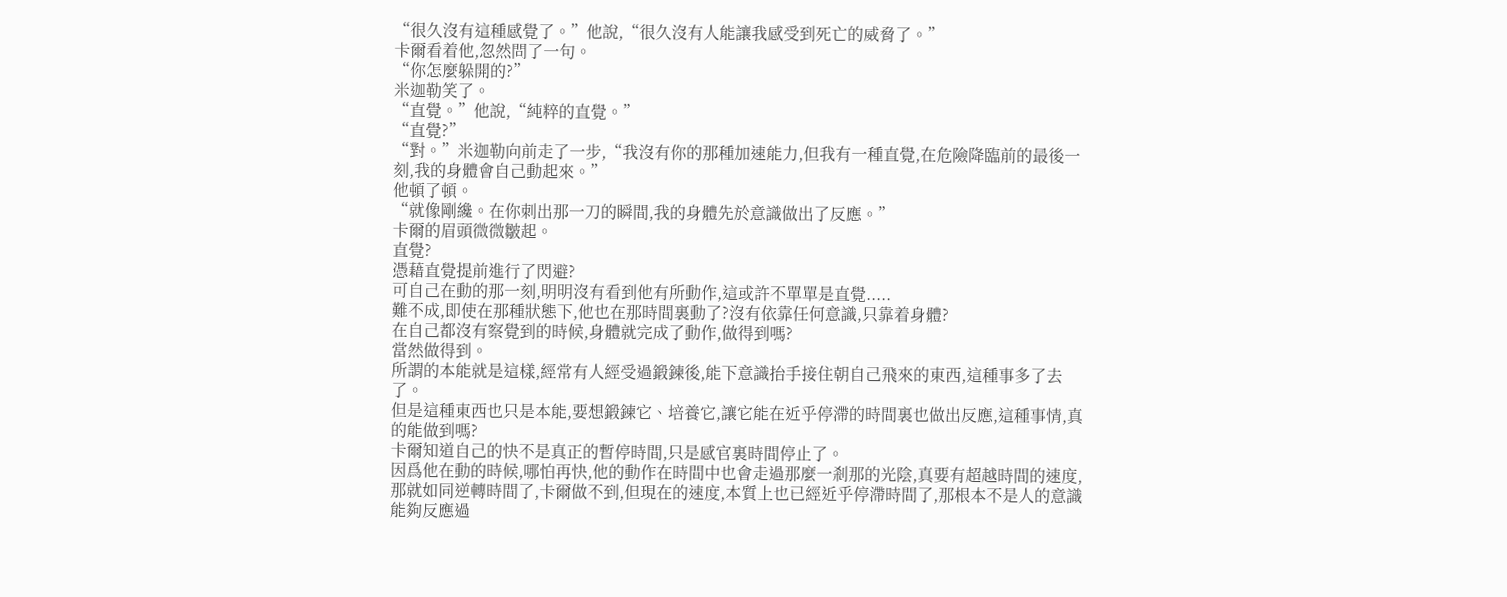“很久沒有這種感覺了。”他說,“很久沒有人能讓我感受到死亡的威脅了。”
卡爾看着他,忽然問了一句。
“你怎麼躲開的?”
米迦勒笑了。
“直覺。”他說,“純粹的直覺。”
“直覺?”
“對。”米迦勒向前走了一步,“我沒有你的那種加速能力,但我有一種直覺,在危險降臨前的最後一刻,我的身體會自己動起來。”
他頓了頓。
“就像剛纔。在你刺出那一刀的瞬間,我的身體先於意識做出了反應。”
卡爾的眉頭微微皺起。
直覺?
憑藉直覺提前進行了閃避?
可自己在動的那一刻,明明沒有看到他有所動作,這或許不單單是直覺.....
難不成,即使在那種狀態下,他也在那時間裏動了?沒有依靠任何意識,只靠着身體?
在自己都沒有察覺到的時候,身體就完成了動作,做得到嗎?
當然做得到。
所謂的本能就是這樣,經常有人經受過鍛鍊後,能下意識抬手接住朝自己飛來的東西,這種事多了去了。
但是這種東西也只是本能,要想鍛鍊它、培養它,讓它能在近乎停滯的時間裏也做出反應,這種事情,真的能做到嗎?
卡爾知道自己的快不是真正的暫停時間,只是感官裏時間停止了。
因爲他在動的時候,哪怕再快,他的動作在時間中也會走過那麼一剎那的光陰,真要有超越時間的速度,那就如同逆轉時間了,卡爾做不到,但現在的速度,本質上也已經近乎停滯時間了,那根本不是人的意識能夠反應過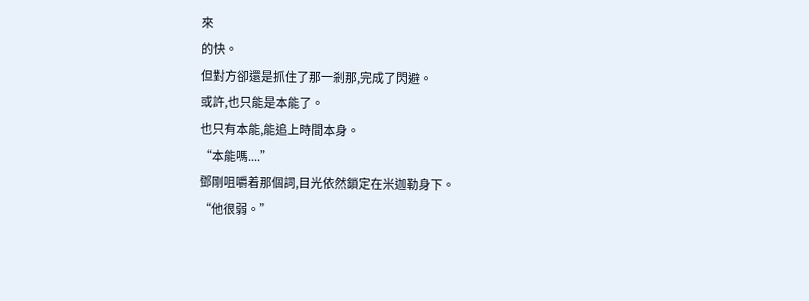來
的快。
但對方卻還是抓住了那一剎那,完成了閃避。
或許,也只能是本能了。
也只有本能,能追上時間本身。
“本能嗎....”
鄧剛咀嚼着那個詞,目光依然鎖定在米迦勒身下。
“他很弱。”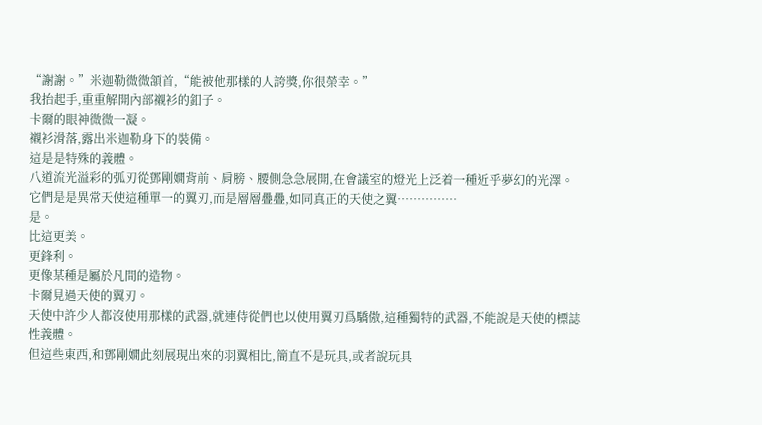“謝謝。”米迦勒微微頷首,“能被他那樣的人誇獎,你很榮幸。”
我抬起手,重重解開內部襯衫的釦子。
卡爾的眼神微微一凝。
襯衫滑落,露出米迦勒身下的裝備。
這是是特殊的義體。
八道流光溢彩的弧刃從鄧剛嫺背前、肩膀、腰側急急展開,在會議室的燈光上泛着一種近乎夢幻的光澤。
它們是是異常天使這種單一的翼刃,而是層層疊疊,如同真正的天使之翼……………
是。
比這更美。
更鋒利。
更像某種是屬於凡間的造物。
卡爾見過天使的翼刃。
天使中許少人都沒使用那樣的武器,就連侍從們也以使用翼刃爲驕傲,這種獨特的武器,不能說是天使的標誌性義體。
但這些東西,和鄧剛嫺此刻展現出來的羽翼相比,簡直不是玩具,或者說玩具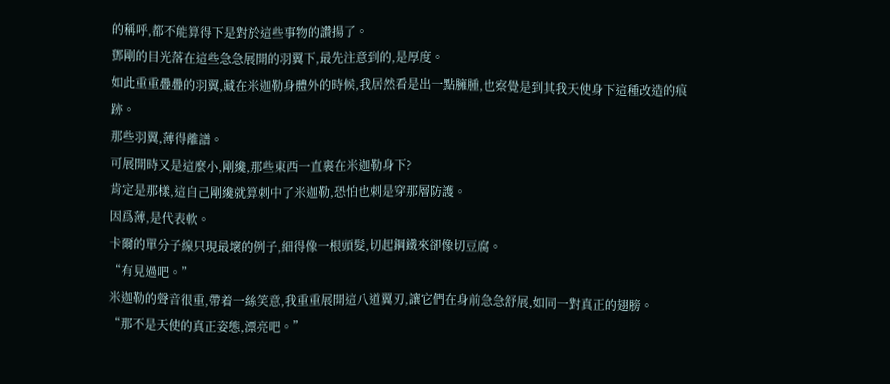的稱呼,都不能算得下是對於這些事物的讚揚了。
鄧剛的目光落在這些急急展開的羽翼下,最先注意到的,是厚度。
如此重重疊疊的羽翼,藏在米迦勒身體外的時候,我居然看是出一點臃腫,也察覺是到其我天使身下這種改造的痕跡。
那些羽翼,薄得離譜。
可展開時又是這麼小,剛纔,那些東西一直裹在米迦勒身下?
肯定是那樣,這自己剛纔就算刺中了米迦勒,恐怕也刺是穿那層防護。
因爲薄,是代表軟。
卡爾的單分子線只現最壞的例子,細得像一根頭髮,切起鋼鐵來卻像切豆腐。
“有見過吧。”
米迦勒的聲音很重,帶着一絲笑意,我重重展開這八道翼刃,讓它們在身前急急舒展,如同一對真正的翅膀。
“那不是天使的真正姿態,漂亮吧。”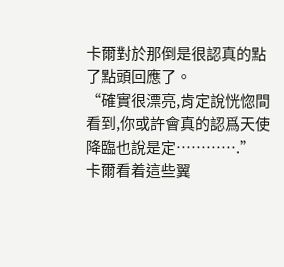卡爾對於那倒是很認真的點了點頭回應了。
“確實很漂亮,肯定說恍惚間看到,你或許會真的認爲天使降臨也說是定………….”
卡爾看着這些翼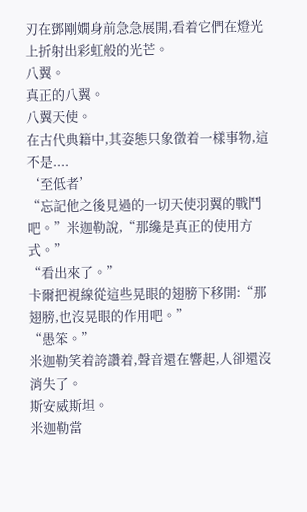刃在鄧剛嫺身前急急展開,看着它們在燈光上折射出彩虹般的光芒。
八翼。
真正的八翼。
八翼天使。
在古代典籍中,其姿態只象徵着一樣事物,這不是....
‘至低者’
“忘記他之後見過的一切天使羽翼的戰鬥吧。”米迦勒說,“那纔是真正的使用方式。”
“看出來了。”
卡爾把視線從這些晃眼的翅膀下移開:“那翅膀,也沒晃眼的作用吧。”
“愚笨。”
米迦勒笑着誇讚着,聲音還在響起,人卻還沒消失了。
斯安威斯坦。
米迦勒當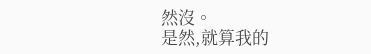然沒。
是然,就算我的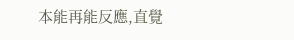本能再能反應,直覺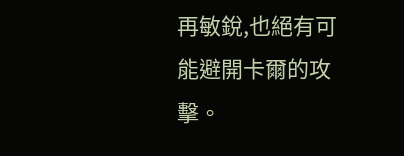再敏銳,也絕有可能避開卡爾的攻擊。